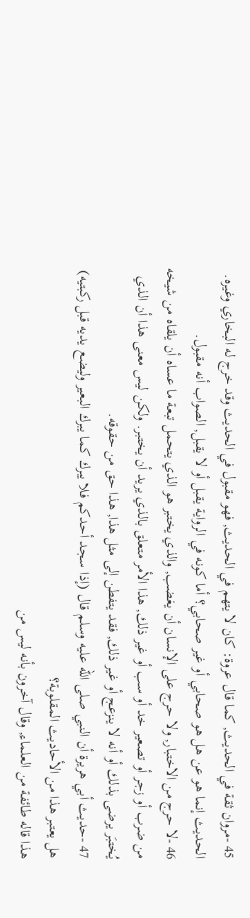45 -مروان ثقة في الحديث, كما قال عروة: كان لا يتهم في الحديث, فهو مقبول في الحديث وقد خرج له البخاري وغيره. الحديث إنما هو عن هل هو صحابي أو غير صحابي؟ أما كونه في الرواية يقبل أو لا يقبل, الصواب أنه مقبول.
46 -لا حرج من الاختبار, ولا حرج على الإنسان أن يغضب, والذي يختبر هو الذي يتحمل تبعة ما عساه أن يلقاه من شيخه من ضرب أو زجر أو تصعير خد أو سب أو غير ذلك, هذا الأمر متعلق بالذي يريد أن يختبر. ولكن ليس معنى هذا أن الذي يُختبَر يرضى بذلك أو أنه لا ينزعج أو غير ذلك, فقد يتفطن إلى مثل هذا, هذا حق من حقوقه.
47 -حديث أبي هريرة أن النبي صلى الله عليه وسلم قال (إذا سجد أحدكم فلا يبرك كما يبرك البعير وليضع يديه قبل ركبتيه) هل يعتبر هذا من الأحاديث المقلوبة؟
هذا قاله طائفة من العلماء, وقال آخرون بأنه ليس من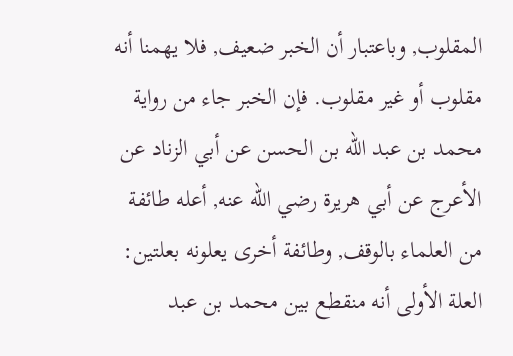المقلوب, وباعتبار أن الخبر ضعيف, فلا يهمنا أنه مقلوب أو غير مقلوب. فإن الخبر جاء من رواية محمد بن عبد الله بن الحسن عن أبي الزناد عن الأعرج عن أبي هريرة رضي الله عنه, أعله طائفة من العلماء بالوقف, وطائفة أخرى يعلونه بعلتين: العلة الأولى أنه منقطع بين محمد بن عبد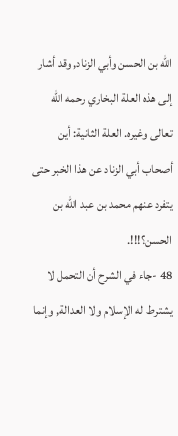الله بن الحسن وأبي الزناد, وقد أشار إلى هذه العلة البخاري رحمه الله تعالى وغيره. العلة الثانية: أين أصحاب أبي الزناد عن هذا الخبر حتى يتفرد عنهم محمد بن عبد الله بن الحسن؟!!!.
48 -جاء في الشرح أن التحمل لا يشترط له الإسلام ولا العدالة, وإنما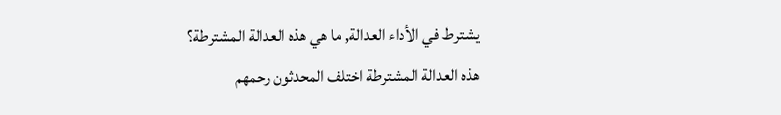يشترط في الأداء العدالة, ما هي هذه العدالة المشترطة؟
هذه العدالة المشترطة اختلف المحدثون رحمهم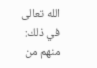الله تعالى في ذلك:
منهم من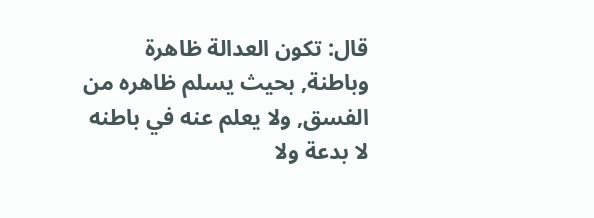قال: تكون العدالة ظاهرة وباطنة, بحيث يسلم ظاهره من الفسق, ولا يعلم عنه في باطنه لا بدعة ولا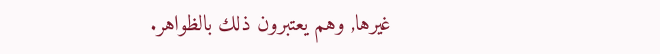غيرها, وهم يعتبرون ذلك بالظواهر.